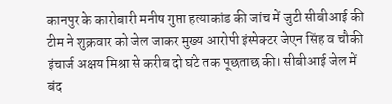कानपुर के कारोबारी मनीष गुप्ता हत्याकांड की जांच में जुटी सीबीआई की टीम ने शुक्रवार को जेल जाकर मुख्य आरोपी इंस्पेक्टर जेएन सिंह व चौकी इंचार्ज अक्षय मिश्रा से करीब दो घंटे तक पूछताछ की। सीबीआई जेल में बंद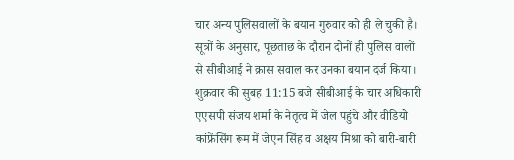चार अन्य पुलिसवालों के बयान गुरुवार को ही ले चुकी है। सूत्रों के अनुसार, पूछताछ के दौरान दोनों ही पुलिस वालों से सीबीआई ने क्रास सवाल कर उनका बयान दर्ज किया।
शुक्रवार की सुबह 11:15 बजे सीबीआई के चार अधिकारी एएसपी संजय शर्मा के नेतृत्व में जेल पहुंचे और वीडियो कांफ्रेंसिंग रूम में जेएन सिंह व अक्षय मिश्रा को बारी-बारी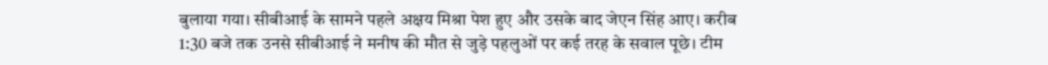बुलाया गया। सीबीआई के सामने पहले अक्षय मिश्रा पेश हुए और उसके बाद जेएन सिंह आए। करीब 1:30 बजे तक उनसे सीबीआई ने मनीष की मौत से जुड़े पहलुओं पर कई तरह के सवाल पूछे। टीम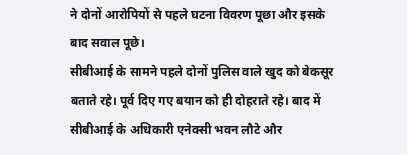ने दोनों आरोपियों से पहले घटना विवरण पूछा और इसके बाद सवाल पूछे।
सीबीआई के सामने पहले दोनों पुलिस वाले खुद को बेकसूर बताते रहे। पूर्व दिए गए बयान को ही दोहराते रहे। बाद में सीबीआई के अधिकारी एनेक्सी भवन लौटे और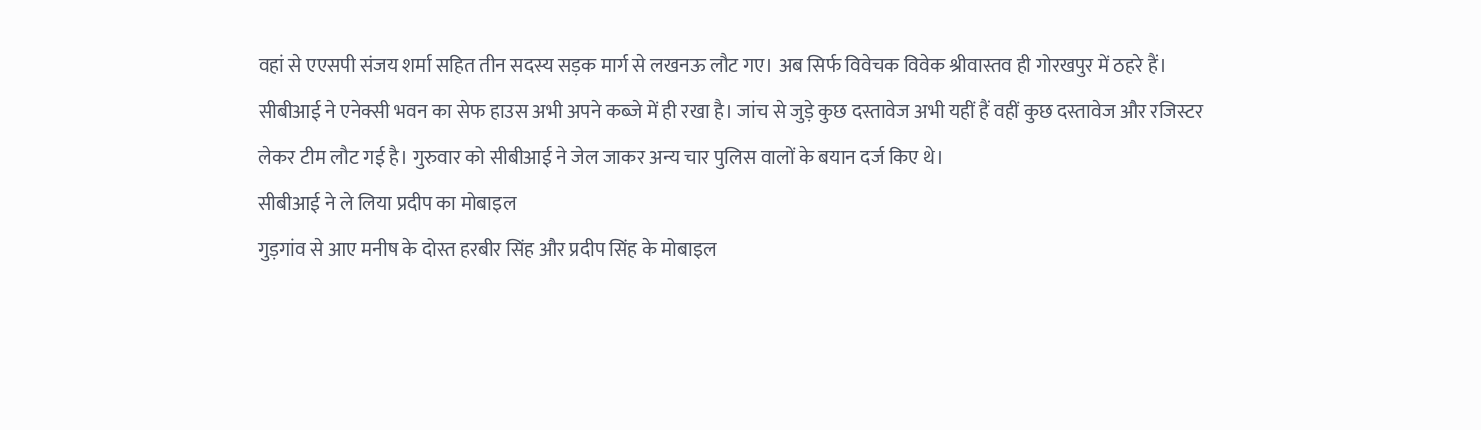वहां से एएसपी संजय शर्मा सहित तीन सदस्य सड़क मार्ग से लखनऊ लौट गए। अब सिर्फ विवेचक विवेक श्रीवास्तव ही गोरखपुर में ठहरे हैं।
सीबीआई ने एनेक्सी भवन का सेफ हाउस अभी अपने कब्जे में ही रखा है। जांच से जुड़े कुछ दस्तावेज अभी यहीं हैं वहीं कुछ दस्तावेज और रजिस्टर लेकर टीम लौट गई है। गुरुवार को सीबीआई ने जेल जाकर अन्य चार पुलिस वालों के बयान दर्ज किए थे।
सीबीआई ने ले लिया प्रदीप का मोबाइल
गुड़गांव से आए मनीष के दोस्त हरबीर सिंह और प्रदीप सिंह के मोबाइल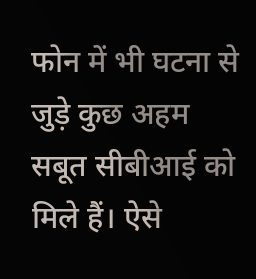फोन में भी घटना से जुड़े कुछ अहम सबूत सीबीआई को मिले हैं। ऐसे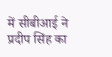में सीबीआई ने प्रदीप सिंह का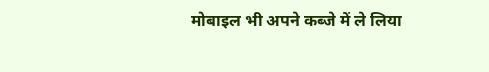मोबाइल भी अपने कब्जे में ले लिया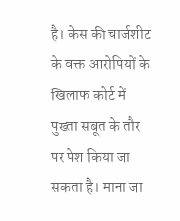है। केस की चार्जशीट के वक्त आरोपियों के खिलाफ कोर्ट में पुख्ता सबूत के तौर पर पेश किया जा सकता है। माना जा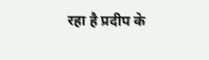रहा है प्रदीप के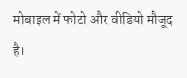मोबाइल में फोटो और वीडियो मौजूद है।